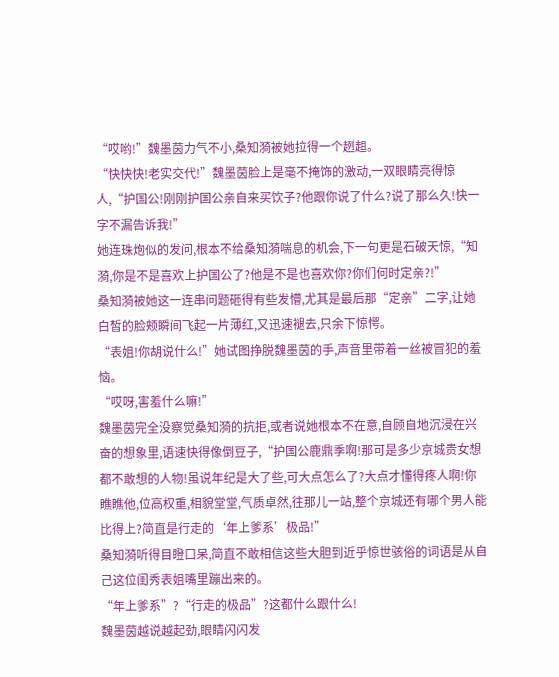“哎哟!”魏墨茵力气不小,桑知漪被她拉得一个趔趄。
“快快快!老实交代!”魏墨茵脸上是毫不掩饰的激动,一双眼睛亮得惊人,“护国公!刚刚护国公亲自来买饮子?他跟你说了什么?说了那么久!快一字不漏告诉我!”
她连珠炮似的发问,根本不给桑知漪喘息的机会,下一句更是石破天惊,“知漪,你是不是喜欢上护国公了?他是不是也喜欢你?你们何时定亲?!”
桑知漪被她这一连串问题砸得有些发懵,尤其是最后那“定亲”二字,让她白皙的脸颊瞬间飞起一片薄红,又迅速褪去,只余下惊愕。
“表姐!你胡说什么!”她试图挣脱魏墨茵的手,声音里带着一丝被冒犯的羞恼。
“哎呀,害羞什么嘛!”
魏墨茵完全没察觉桑知漪的抗拒,或者说她根本不在意,自顾自地沉浸在兴奋的想象里,语速快得像倒豆子,“护国公鹿鼎季啊!那可是多少京城贵女想都不敢想的人物!虽说年纪是大了些,可大点怎么了?大点才懂得疼人啊!你瞧瞧他,位高权重,相貌堂堂,气质卓然,往那儿一站,整个京城还有哪个男人能比得上?简直是行走的‘年上爹系’极品!”
桑知漪听得目瞪口呆,简直不敢相信这些大胆到近乎惊世骇俗的词语是从自己这位闺秀表姐嘴里蹦出来的。
“年上爹系”?“行走的极品”?这都什么跟什么!
魏墨茵越说越起劲,眼睛闪闪发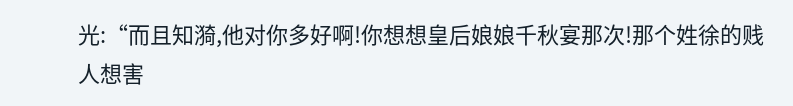光:“而且知漪,他对你多好啊!你想想皇后娘娘千秋宴那次!那个姓徐的贱人想害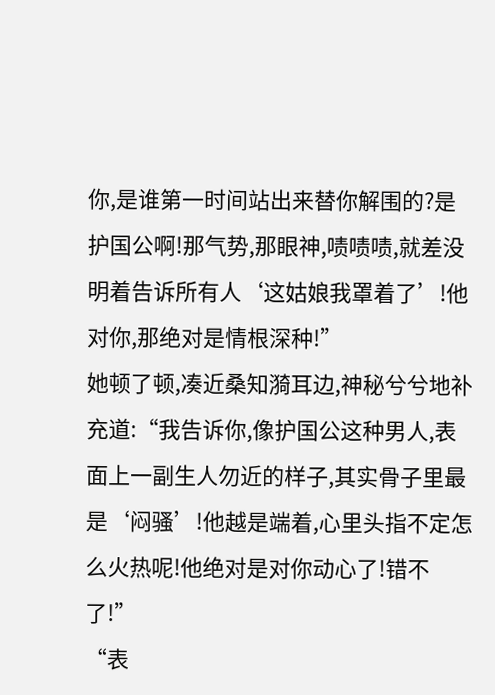你,是谁第一时间站出来替你解围的?是护国公啊!那气势,那眼神,啧啧啧,就差没明着告诉所有人‘这姑娘我罩着了’!他对你,那绝对是情根深种!”
她顿了顿,凑近桑知漪耳边,神秘兮兮地补充道:“我告诉你,像护国公这种男人,表面上一副生人勿近的样子,其实骨子里最是‘闷骚’!他越是端着,心里头指不定怎么火热呢!他绝对是对你动心了!错不了!”
“表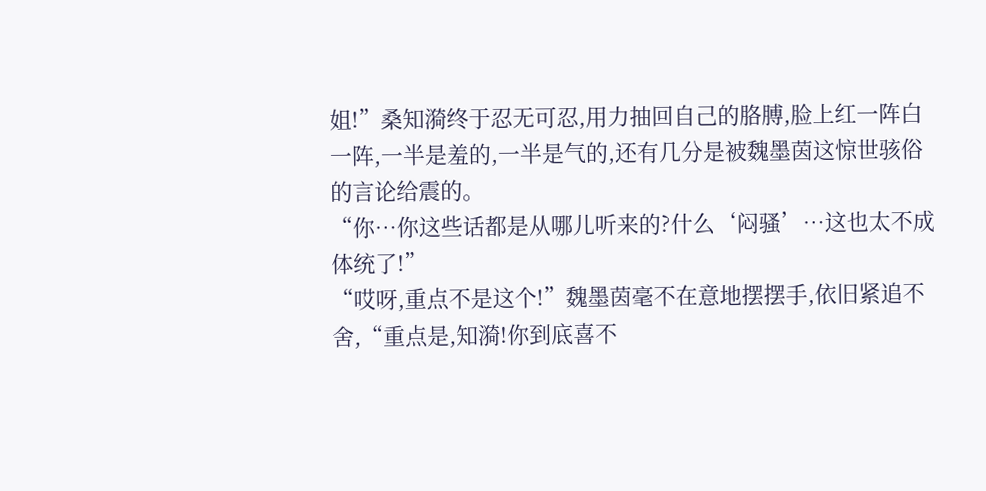姐!”桑知漪终于忍无可忍,用力抽回自己的胳膊,脸上红一阵白一阵,一半是羞的,一半是气的,还有几分是被魏墨茵这惊世骇俗的言论给震的。
“你…你这些话都是从哪儿听来的?什么‘闷骚’…这也太不成体统了!”
“哎呀,重点不是这个!”魏墨茵毫不在意地摆摆手,依旧紧追不舍,“重点是,知漪!你到底喜不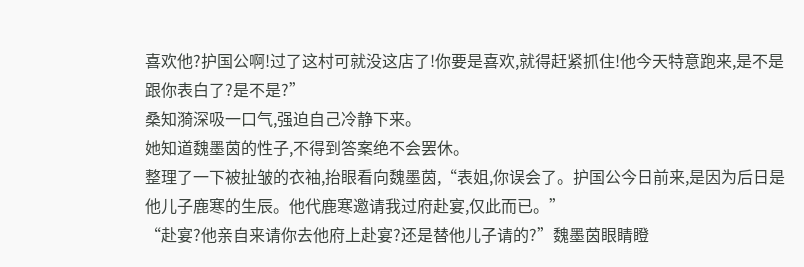喜欢他?护国公啊!过了这村可就没这店了!你要是喜欢,就得赶紧抓住!他今天特意跑来,是不是跟你表白了?是不是?”
桑知漪深吸一口气,强迫自己冷静下来。
她知道魏墨茵的性子,不得到答案绝不会罢休。
整理了一下被扯皱的衣袖,抬眼看向魏墨茵,“表姐,你误会了。护国公今日前来,是因为后日是他儿子鹿寒的生辰。他代鹿寒邀请我过府赴宴,仅此而已。”
“赴宴?他亲自来请你去他府上赴宴?还是替他儿子请的?”魏墨茵眼睛瞪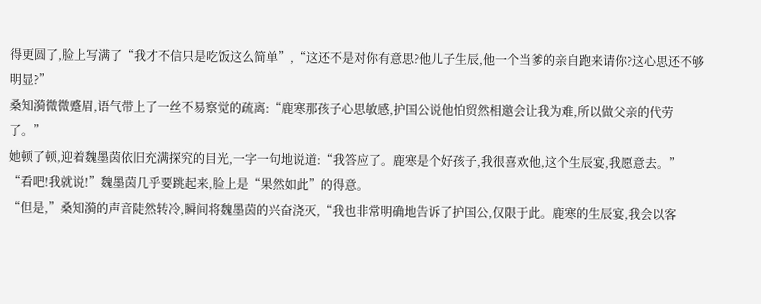得更圆了,脸上写满了“我才不信只是吃饭这么简单”,“这还不是对你有意思?他儿子生辰,他一个当爹的亲自跑来请你?这心思还不够明显?”
桑知漪微微蹙眉,语气带上了一丝不易察觉的疏离:“鹿寒那孩子心思敏感,护国公说他怕贸然相邀会让我为难,所以做父亲的代劳了。”
她顿了顿,迎着魏墨茵依旧充满探究的目光,一字一句地说道:“我答应了。鹿寒是个好孩子,我很喜欢他,这个生辰宴,我愿意去。”
“看吧!我就说!”魏墨茵几乎要跳起来,脸上是“果然如此”的得意。
“但是,”桑知漪的声音陡然转冷,瞬间将魏墨茵的兴奋浇灭,“我也非常明确地告诉了护国公,仅限于此。鹿寒的生辰宴,我会以客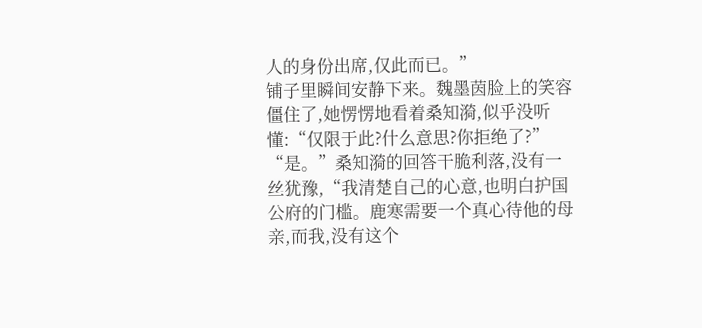人的身份出席,仅此而已。”
铺子里瞬间安静下来。魏墨茵脸上的笑容僵住了,她愣愣地看着桑知漪,似乎没听懂:“仅限于此?什么意思?你拒绝了?”
“是。”桑知漪的回答干脆利落,没有一丝犹豫,“我清楚自己的心意,也明白护国公府的门槛。鹿寒需要一个真心待他的母亲,而我,没有这个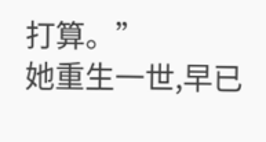打算。”
她重生一世,早已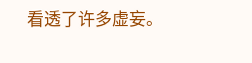看透了许多虚妄。